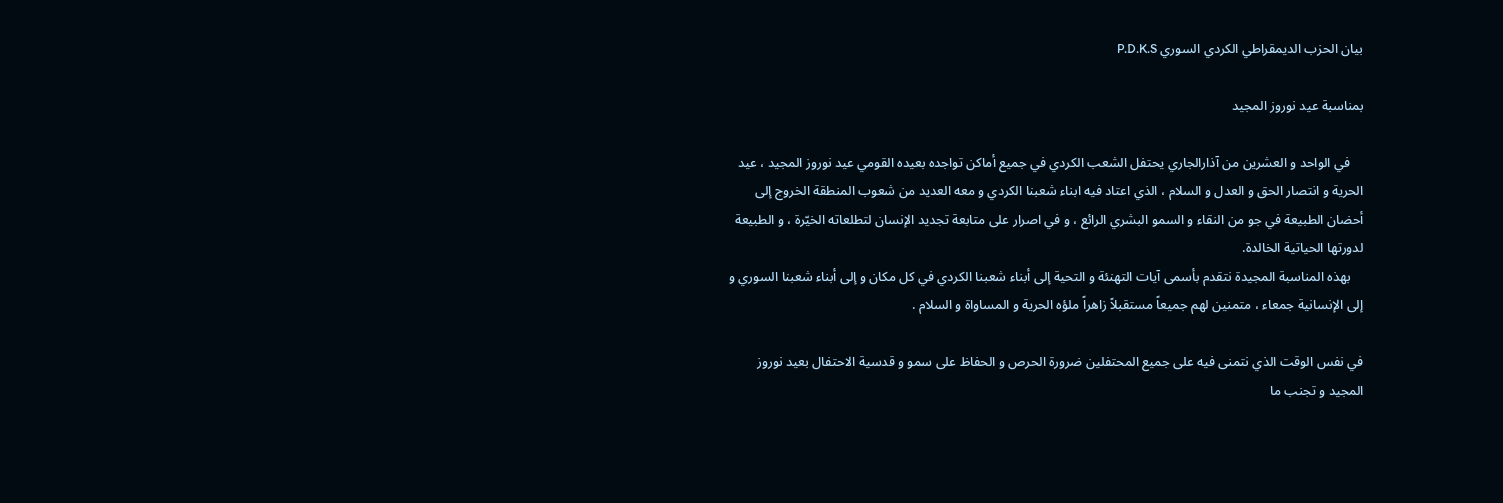بيان الحزب الديمقراطي الكردي السوري P.D.K.S

بمناسبة عيد نوروز المجيد

    في الواحد و العشرين من آذارالجاري يحتفل الشعب الكردي في جميع أماكن تواجده بعيده القومي عيد نوروز المجيد ، عيد الحرية و انتصار الحق و العدل و السلام ، الذي اعتاد فيه ابناء شعبنا الكردي و معه العديد من شعوب المنطقة الخروج إلى أحضان الطبيعة في جو من النقاء و السمو البشري الرائع ، و في اصرار على متابعة تجديد الإنسان لتطلعاته الخيّرة ، و الطبيعة لدورتها الحياتية الخالدة.
    بهذه المناسبة المجيدة نتقدم بأسمى آيات التهنئة و التحية إلى أبناء شعبنا الكردي في كل مكان و إلى أبناء شعبنا السوري و إلى الإنسانية جمعاء ، متمنين لهم جميعاً مستقبلاً زاهراً ملؤه الحرية و المساواة و السلام .

في نفس الوقت الذي نتمنى فيه على جميع المحتفلين ضرورة الحرص و الحفاظ على سمو و قدسية الاحتفال بعيد نوروز المجيد و تجنب ما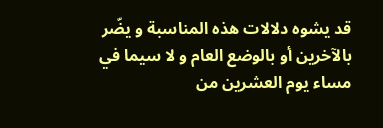قد يشوه دلالات هذه المناسبة و يضّر بالآخرين أو بالوضع العام و لا سيما في مساء يوم العشرين من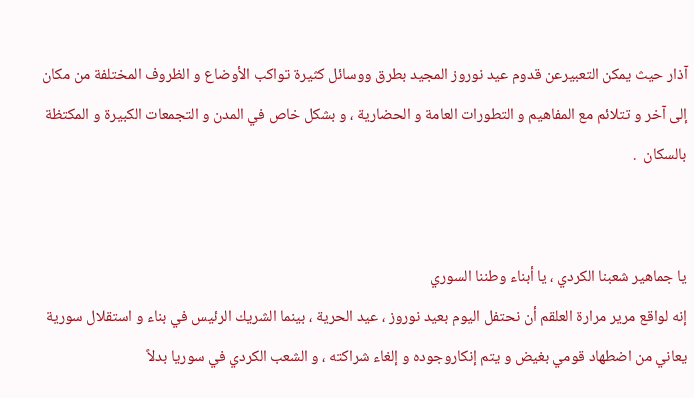آذار حيث يمكن التعبيرعن قدوم عيد نوروز المجيد بطرق ووسائل كثيرة تواكب الأوضاع و الظروف المختلفة من مكان إلى آخر و تتلائم مع المفاهيم و التطورات العامة و الحضارية ، و بشكل خاص في المدن و التجمعات الكبيرة و المكتظة بالسكان  .


يا جماهير شعبنا الكردي ، يا أبناء وطننا السوري
إنه لواقع مرير مرارة العلقم أن نحتفل اليوم بعيد نوروز ، عيد الحرية ، بينما الشريك الرئيس في بناء و استقلال سورية يعاني من اضطهاد قومي بغيض و يتم إنكاروجوده و إلغاء شراكته ، و الشعب الكردي في سوريا بدلاً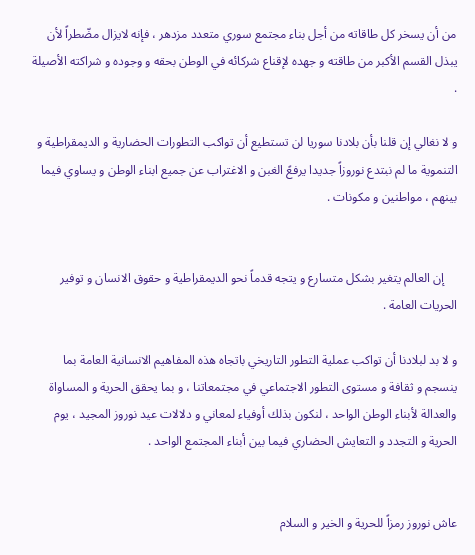من أن يسخر كل طاقاته من أجل بناء مجتمع سوري متعدد مزدهر ، فإنه لايزال مضّطراً لأن يبذل القسم الأكبر من طاقته و جهده لإقناع شركائه في الوطن بحقه و وجوده و شراكته الأصيلة .

و لا نغالي إن قلنا بأن بلادنا سوريا لن تستطيع أن تواكب التطورات الحضارية و الديمقراطية و التنموية ما لم نبتدع نوروزاً جديدا يرفعً الغبن و الاغتراب عن جميع ابناء الوطن و يساوي فيما بينهم ، مواطنين و مكونات .


    إن العالم يتغير بشكل متسارع و يتجه قدماً نحو الديمقراطية و حقوق الانسان و توفير الحريات العامة .

و لا بد لبلادنا أن تواكب عملية التطور التاريخي باتجاه هذه المفاهيم الانسانية العامة بما ينسجم و ثقافة و مستوى التطور الاجتماعي في مجتمعاتنا ، و بما يحقق الحرية و المساواة والعدالة لأبناء الوطن الواحد ، لنكون بذلك أوفياء لمعاني و دلالات عيد نوروز المجيد ، يوم الحرية و التجدد و التعايش الحضاري فيما بين أبناء المجتمع الواحد .


عاش نوروز رمزاً للحرية و الخير و السلام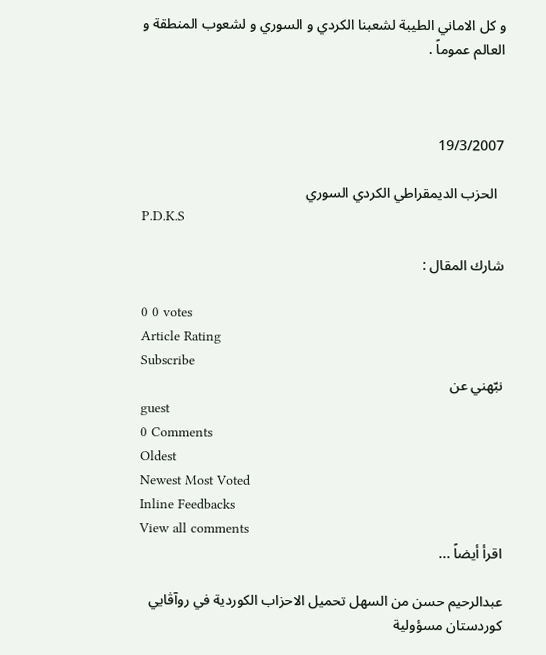و كل الاماني الطيبة لشعبنا الكردي و السوري و لشعوب المنطقة و العالم عموماً .



19/3/2007

  الحزب الديمقراطي الكردي السوري
P.D.K.S

شارك المقال :

0 0 votes
Article Rating
Subscribe
نبّهني عن
guest
0 Comments
Oldest
Newest Most Voted
Inline Feedbacks
View all comments
اقرأ أيضاً ...

عبدالرحيم حسن من السهل تحميل الاحزاب الكوردية في روآڤايي كوردستان مسؤولية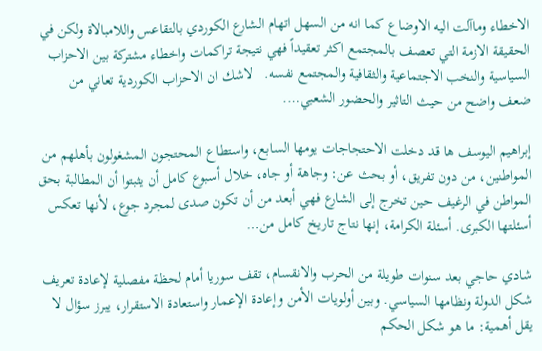الاخطاء وماآلت اليه الاوضاع كما انه من السهل اتهام الشارع الكوردي بالتقاعس واللامبالاة ولكن في الحقيقة الازمة التي تعصف بالمجتمع اكثر تعقيداً فهي نتيجة تراكمات واخطاء مشتركة بين الاحزاب السياسية والنخب الاجتماعية والثقافية والمجتمع نفسه.   لاشك ان الاحزاب الكوردية تعاني من ضعف واضح من حيث التاثير والحضور الشعبي….

إبراهيم اليوسف ها قد دخلت الاحتجاجات يومها السابع، واستطاع المحتجون المشغولون بأهلهم من المواطنين، من دون تفريق، أو بحث عن: وجاهة أو جاه، خلال أسبوع كامل أن يثبتوا أن المطالبة بحق المواطن في الرغيف حين تخرج إلى الشارع فهي أبعد من أن تكون صدى لمجرد جوع، لأنها تعكس أسئلتها الكبرى. أسئلة الكرامة، إنها نتاج تاريخ كامل من…

شادي حاجي بعد سنوات طويلة من الحرب والانقسام، تقف سوريا أمام لحظة مفصلية لإعادة تعريف شكل الدولة ونظامها السياسي. وبين أولويات الأمن وإعادة الإعمار واستعادة الاستقرار، يبرز سؤال لا يقل أهمية: ما هو شكل الحكم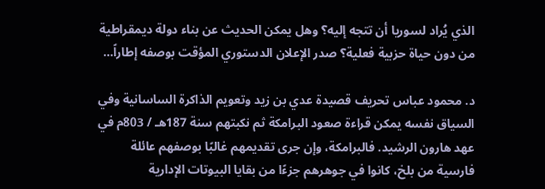الذي يُراد لسوريا أن تتجه إليه؟ وهل يمكن الحديث عن بناء دولة ديمقراطية من دون حياة حزبية فعلية؟ صدر الإعلان الدستوري المؤقت بوصفه إطاراً…

د. محمود عباس تحريف قصيدة عدي بن زيد وتعويم الذاكرة الساسانية وفي السياق نفسه يمكن قراءة صعود البرامكة ثم نكبتهم سنة 187هـ / 803م في عهد هارون الرشيد. فالبرامكة، وإن جرى تقديمهم غالبًا بوصفهم عائلة فارسية من بلخ، كانوا في جوهرهم جزءًا من بقايا البيوتات الإدارية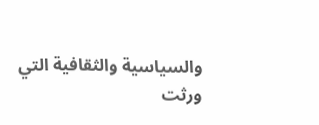والسياسية والثقافية التي ورثت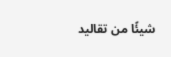شيئًا من تقاليد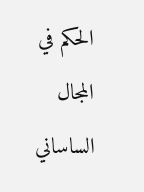الحكم في المجال الساساني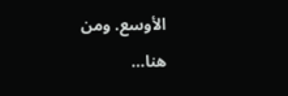الأوسع. ومن هنا…